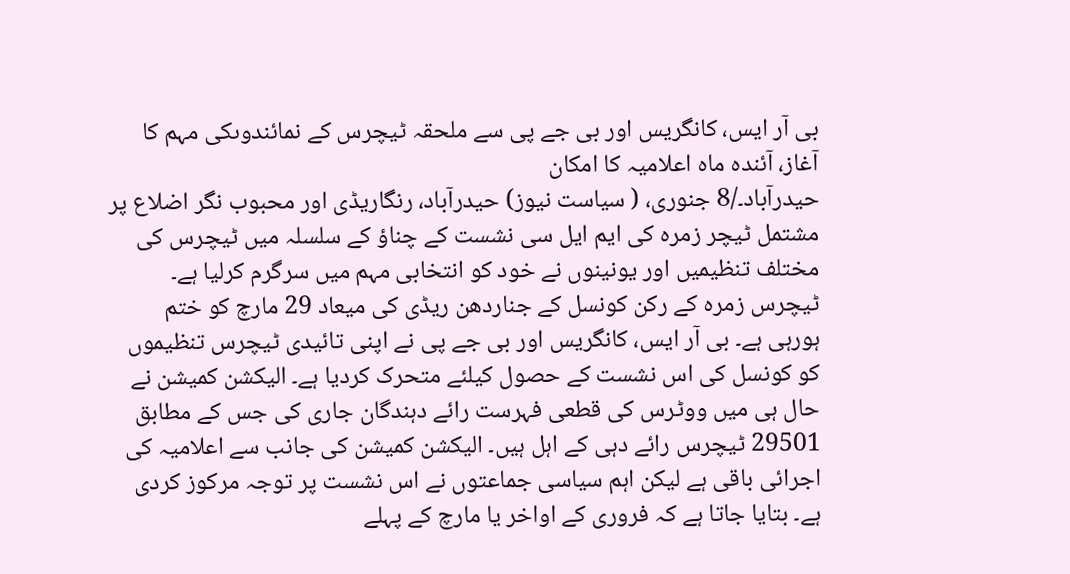بی آر ایس، کانگریس اور بی جے پی سے ملحقہ ٹیچرس کے نمائندوںکی مہم کا آغاز، آئندہ ماہ اعلامیہ کا امکان
حیدرآباد۔/8 جنوری، ( سیاست نیوز) حیدرآباد، رنگاریڈی اور محبوب نگر اضلاع پر مشتمل ٹیچر زمرہ کی ایم ایل سی نشست کے چناؤ کے سلسلہ میں ٹیچرس کی مختلف تنظیمیں اور یونینوں نے خود کو انتخابی مہم میں سرگرم کرلیا ہے۔ ٹیچرس زمرہ کے رکن کونسل کے جناردھن ریڈی کی میعاد 29 مارچ کو ختم ہورہی ہے۔ بی آر ایس، کانگریس اور بی جے پی نے اپنی تائیدی ٹیچرس تنظیموں کو کونسل کی اس نشست کے حصول کیلئے متحرک کردیا ہے۔ الیکشن کمیشن نے حال ہی میں ووٹرس کی قطعی فہرست رائے دہندگان جاری کی جس کے مطابق 29501 ٹیچرس رائے دہی کے اہل ہیں۔ الیکشن کمیشن کی جانب سے اعلامیہ کی اجرائی باقی ہے لیکن اہم سیاسی جماعتوں نے اس نشست پر توجہ مرکوز کردی ہے۔ بتایا جاتا ہے کہ فروری کے اواخر یا مارچ کے پہلے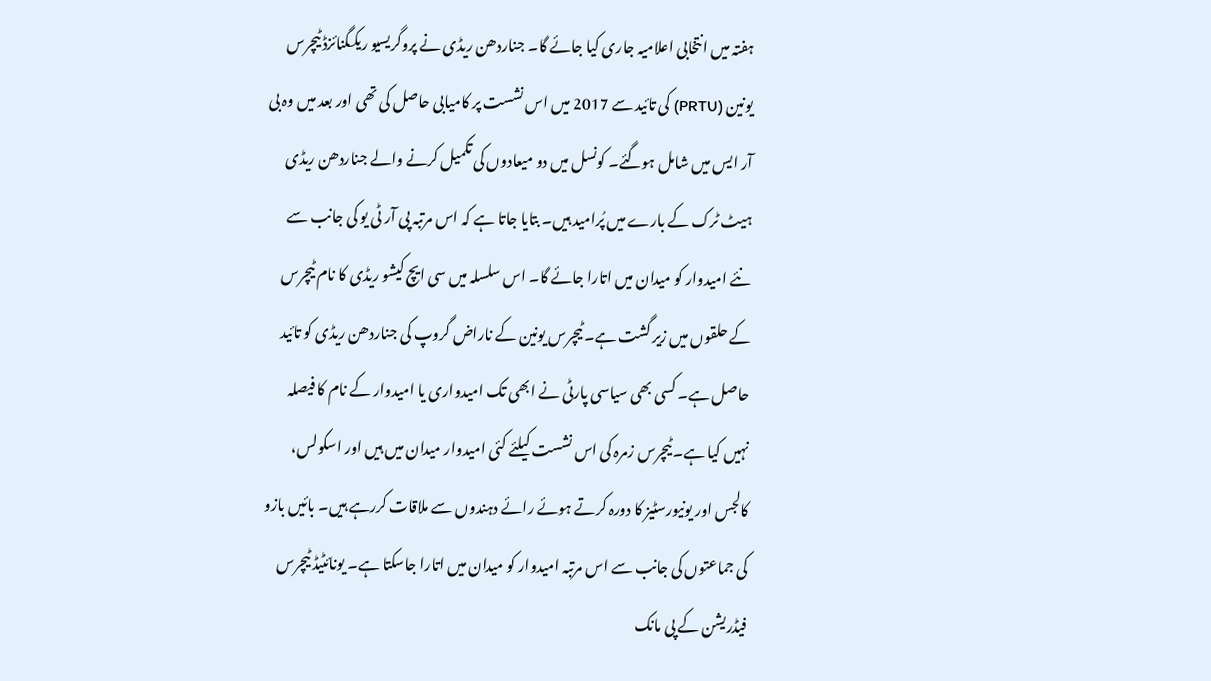ہفتہ میں انتخابی اعلامیہ جاری کیا جائے گا۔ جناردھن ریڈی نے پروگریسیو ریکگنائزڈ ٹیچرس یونین (PRTU) کی تائید سے 2017 میں اس نشست پر کامیابی حاصل کی تھی اور بعد میں وہ بی آر ایس میں شامل ہوگئے۔ کونسل میں دو میعادوں کی تکمیل کرنے والے جناردھن ریڈی ہیٹ ٹرک کے بارے میں پُرامید ہیں۔ بتایا جاتا ہے کہ اس مرتبہ پی آر ٹی یو کی جانب سے نئے امیدوار کو میدان میں اتارا جائے گا۔ اس سلسلہ میں سی ایچ کیشو ریڈی کا نام ٹیچرس کے حلقوں میں زیر گشت ہے۔ ٹیچرس یونین کے ناراض گروپ کی جناردھن ریڈی کو تائید حاصل ہے۔ کسی بھی سیاسی پارٹی نے ابھی تک امیدواری یا امیدوار کے نام کا فیصلہ نہیں کیا ہے۔ ٹیچرس زمرہ کی اس نشست کیلئے کئی امیدوار میدان میں ہیں اور اسکولس، کالجس اور یونیورسٹیز کا دورہ کرتے ہوئے رائے دہندوں سے ملاقات کررہے ہیں۔ بائیں بازو کی جماعتوں کی جانب سے اس مرتبہ امیدوار کو میدان میں اتارا جاسکتا ہے۔ یونائٹیڈ ٹیچرس فیڈریشن کے پی مانک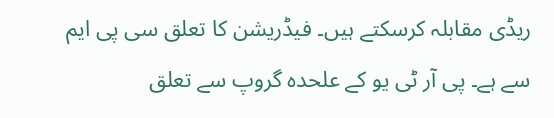ریڈی مقابلہ کرسکتے ہیں۔ فیڈریشن کا تعلق سی پی ایم سے ہے۔ پی آر ٹی یو کے علحدہ گروپ سے تعلق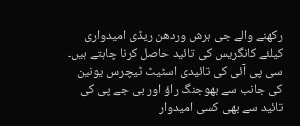رکھنے والے جی ہرش وردھن ریڈی امیدواری کیلئے کانگریس کی تائید حاصل کرنا چاہتے ہیں۔ سی پی آئی کی تائیدی اسٹیٹ ٹیچرس یونین کی جانب سے بھوجنگ راؤ اور بی جے پی کی تائید سے بھی کسی امیدوار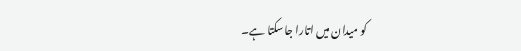کو میدان میں اتارا جاسکتا ہے۔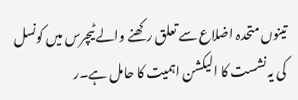تینوں متحدہ اضلاع سے تعلق رکھنے والے ٹیچرس میں کونسل کی یہ نشست کا الیکشن اہمیت کا حامل ہے۔ر